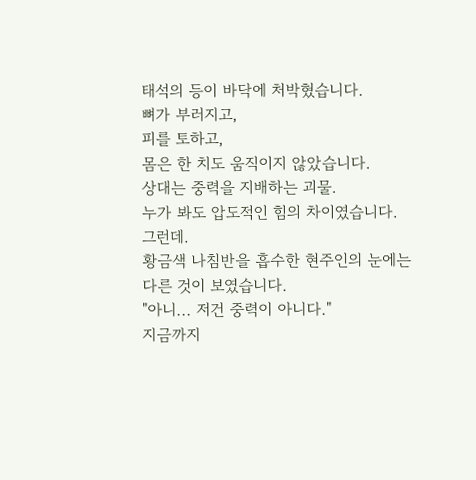태석의 등이 바닥에 처박혔습니다.
뼈가 부러지고,
피를 토하고,
몸은 한 치도 움직이지 않았습니다.
상대는 중력을 지배하는 괴물.
누가 봐도 압도적인 힘의 차이였습니다.
그런데.
황금색 나침반을 흡수한 현주인의 눈에는 다른 것이 보였습니다.
"아니... 저건 중력이 아니다."
지금까지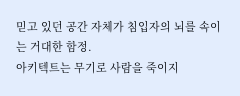믿고 있던 공간 자체가 침입자의 뇌를 속이는 거대한 함정.
아키텍트는 무기로 사람을 죽이지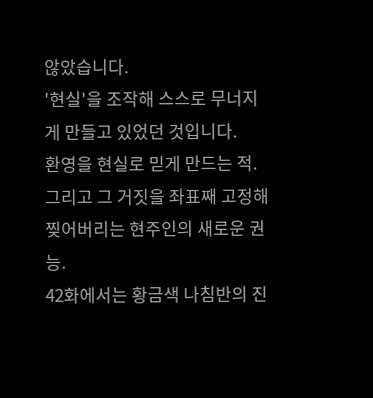않았습니다.
'현실'을 조작해 스스로 무너지게 만들고 있었던 것입니다.
환영을 현실로 믿게 만드는 적.
그리고 그 거짓을 좌표째 고정해 찢어버리는 현주인의 새로운 권능.
42화에서는 황금색 나침반의 진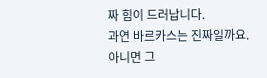짜 힘이 드러납니다.
과연 바르카스는 진짜일까요.
아니면 그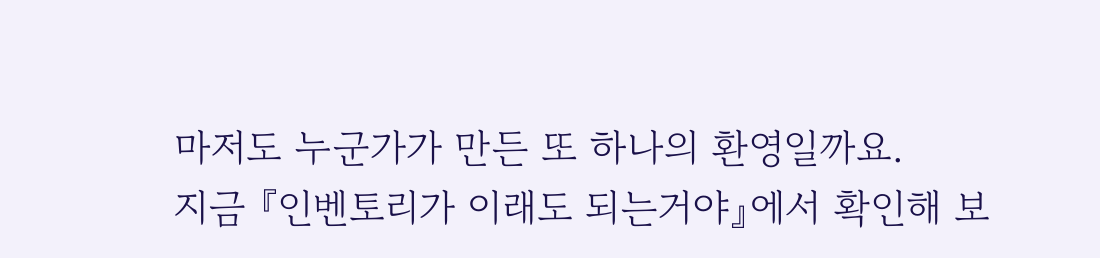마저도 누군가가 만든 또 하나의 환영일까요.
지금 『인벤토리가 이래도 되는거야』에서 확인해 보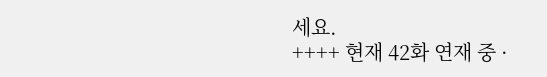세요.
++++ 현재 42화 연재 중 ·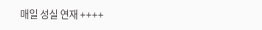매일 성실 연재 ++++